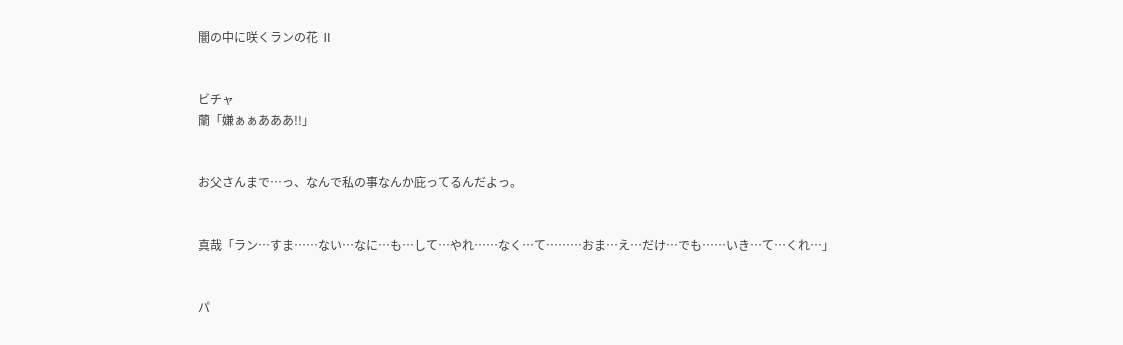闇の中に咲くランの花 Ⅱ


ビチャ
蘭「嫌ぁぁあああ!!」


お父さんまで…っ、なんで私の事なんか庇ってるんだよっ。


真哉「ラン…すま……ない…なに…も…して…やれ……なく…て………おま…え…だけ…でも……いき…て…くれ…」


パ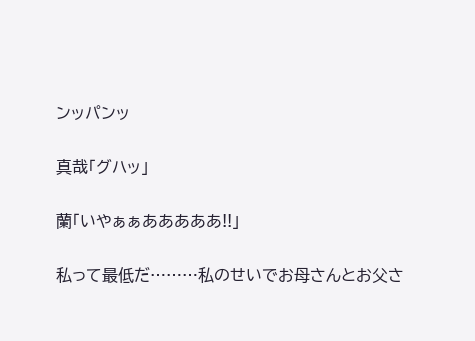ンッパンッ


真哉「グハッ」


蘭「いやぁぁあああああ!!」


私って最低だ………私のせいでお母さんとお父さ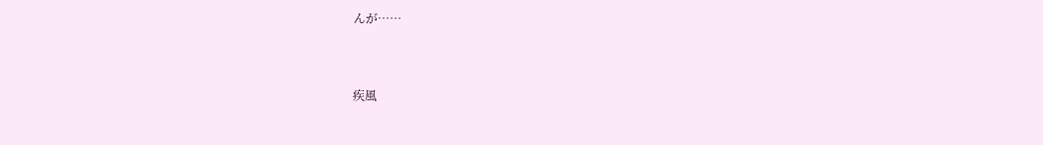んが……


疾風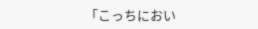「こっちにおい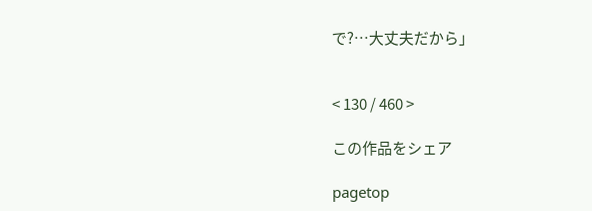で?…大丈夫だから」


< 130 / 460 >

この作品をシェア

pagetop